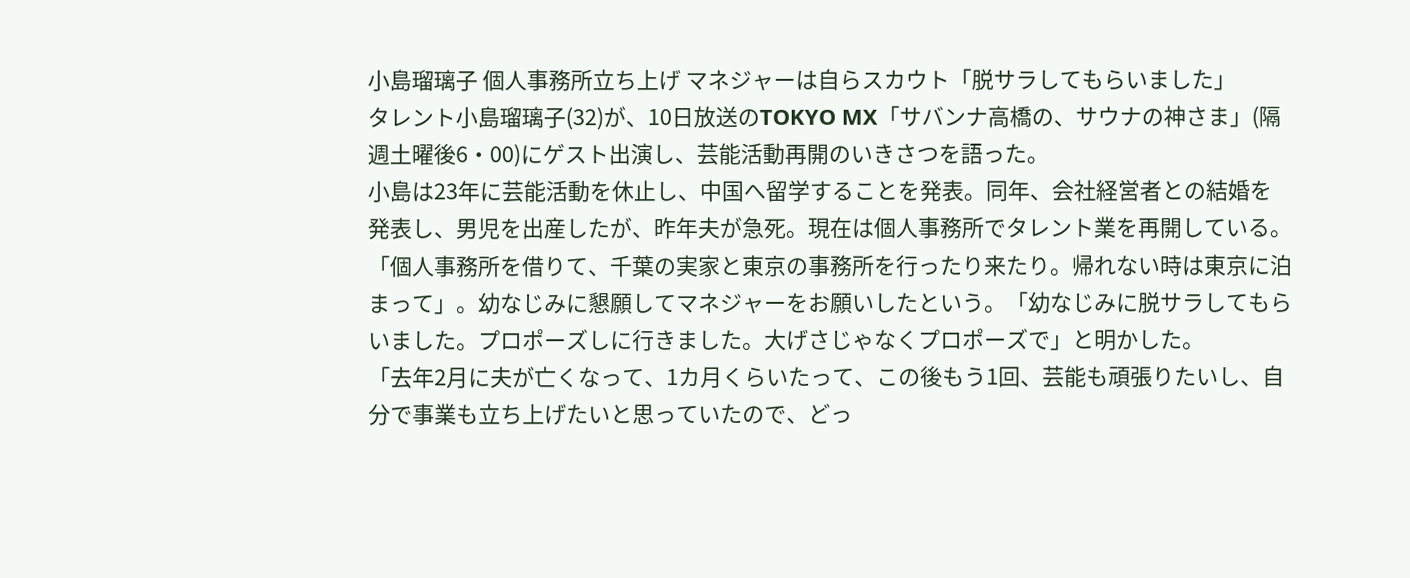小島瑠璃子 個人事務所立ち上げ マネジャーは自らスカウト「脱サラしてもらいました」
タレント小島瑠璃子(32)が、10日放送のTOKYO MX「サバンナ高橋の、サウナの神さま」(隔週土曜後6・00)にゲスト出演し、芸能活動再開のいきさつを語った。
小島は23年に芸能活動を休止し、中国へ留学することを発表。同年、会社経営者との結婚を発表し、男児を出産したが、昨年夫が急死。現在は個人事務所でタレント業を再開している。
「個人事務所を借りて、千葉の実家と東京の事務所を行ったり来たり。帰れない時は東京に泊まって」。幼なじみに懇願してマネジャーをお願いしたという。「幼なじみに脱サラしてもらいました。プロポーズしに行きました。大げさじゃなくプロポーズで」と明かした。
「去年2月に夫が亡くなって、1カ月くらいたって、この後もう1回、芸能も頑張りたいし、自分で事業も立ち上げたいと思っていたので、どっ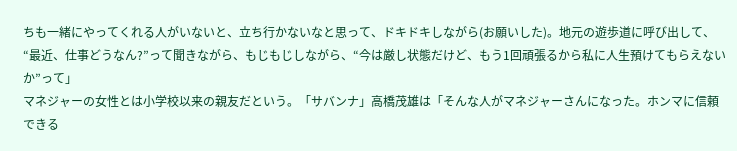ちも一緒にやってくれる人がいないと、立ち行かないなと思って、ドキドキしながら(お願いした)。地元の遊歩道に呼び出して、“最近、仕事どうなん?”って聞きながら、もじもじしながら、“今は厳し状態だけど、もう1回頑張るから私に人生預けてもらえないか”って」
マネジャーの女性とは小学校以来の親友だという。「サバンナ」高橋茂雄は「そんな人がマネジャーさんになった。ホンマに信頼できる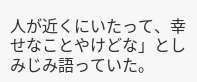人が近くにいたって、幸せなことやけどな」としみじみ語っていた。